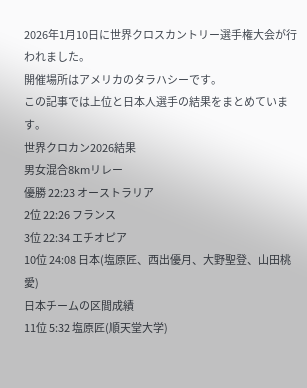2026年1月10日に世界クロスカントリー選手権大会が行われました。
開催場所はアメリカのタラハシーです。
この記事では上位と日本人選手の結果をまとめています。
世界クロカン2026結果
男女混合8kmリレー
優勝 22:23 オーストラリア
2位 22:26 フランス
3位 22:34 エチオピア
10位 24:08 日本(塩原匠、西出優月、大野聖登、山田桃愛)
日本チームの区間成績
11位 5:32 塩原匠(順天堂大学)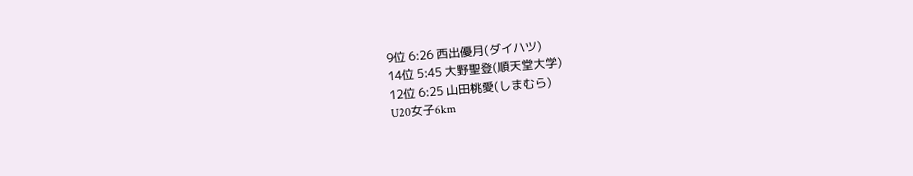9位 6:26 西出優月(ダイハツ)
14位 5:45 大野聖登(順天堂大学)
12位 6:25 山田桃愛(しまむら)
U20女子6km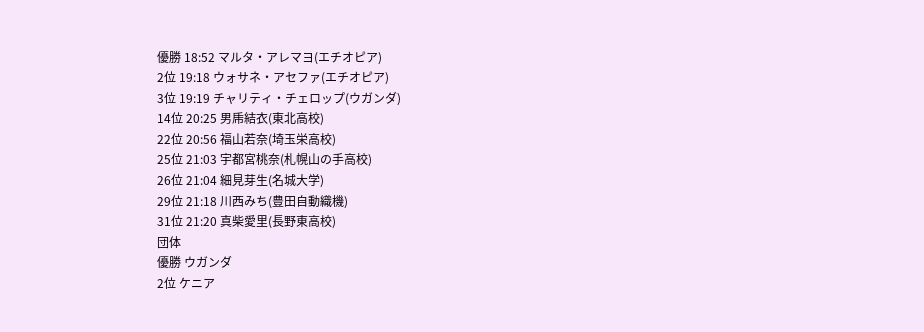優勝 18:52 マルタ・アレマヨ(エチオピア)
2位 19:18 ウォサネ・アセファ(エチオピア)
3位 19:19 チャリティ・チェロップ(ウガンダ)
14位 20:25 男乕結衣(東北高校)
22位 20:56 福山若奈(埼玉栄高校)
25位 21:03 宇都宮桃奈(札幌山の手高校)
26位 21:04 細見芽生(名城大学)
29位 21:18 川西みち(豊田自動織機)
31位 21:20 真柴愛里(長野東高校)
団体
優勝 ウガンダ
2位 ケニア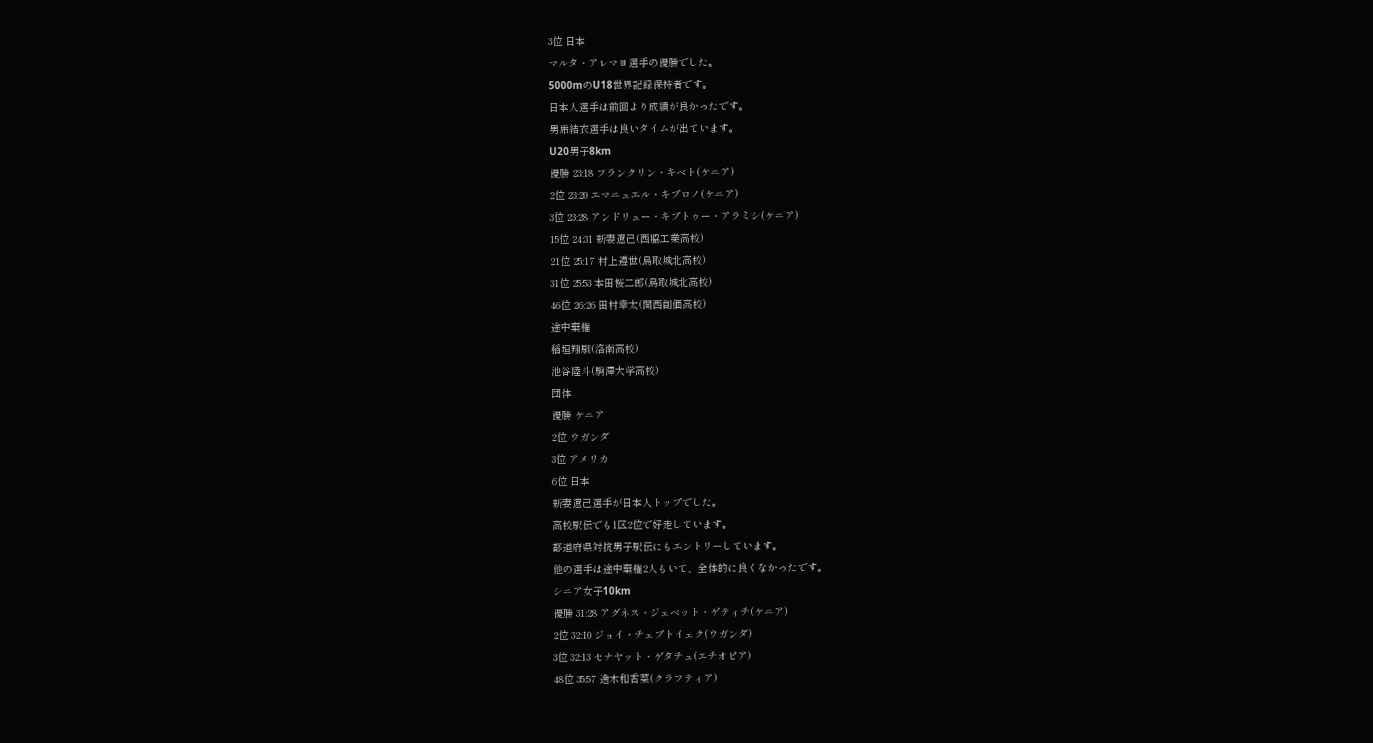3位 日本
マルタ・アレマヨ選手の優勝でした。
5000mのU18世界記録保持者です。
日本人選手は前回より成績が良かったです。
男乕結衣選手は良いタイムが出ています。
U20男子8km
優勝 23:18 フランクリン・キベト(ケニア)
2位 23:20 エマニュエル・キプロノ(ケニア)
3位 23:28 アンドリュー・キプトゥー・アラミシ(ケニア)
15位 24:31 新妻遼己(西脇工業高校)
21位 25:17 村上遵世(鳥取城北高校)
31位 25:53 本田桜二郎(鳥取城北高校)
46位 26:26 田村幸太(関西創価高校)
途中棄権
稲垣翔馴(洛南高校)
池谷陸斗(駒澤大学高校)
団体
優勝 ケニア
2位 ウガンダ
3位 アメリカ
6位 日本
新妻遼己選手が日本人トップでした。
高校駅伝でも1区2位で好走しています。
都道府県対抗男子駅伝にもエントリーしています。
他の選手は途中棄権2人もいて、全体的に良くなかったです。
シニア女子10km
優勝 31:28 アグネス・ジェベット・ゲティチ(ケニア)
2位 32:10 ジョイ・チェプトイェク(ウガンダ)
3位 32:13 セナヤット・ゲタチュ(エチオピア)
48位 35:57 逸木和香菜(クラフティア)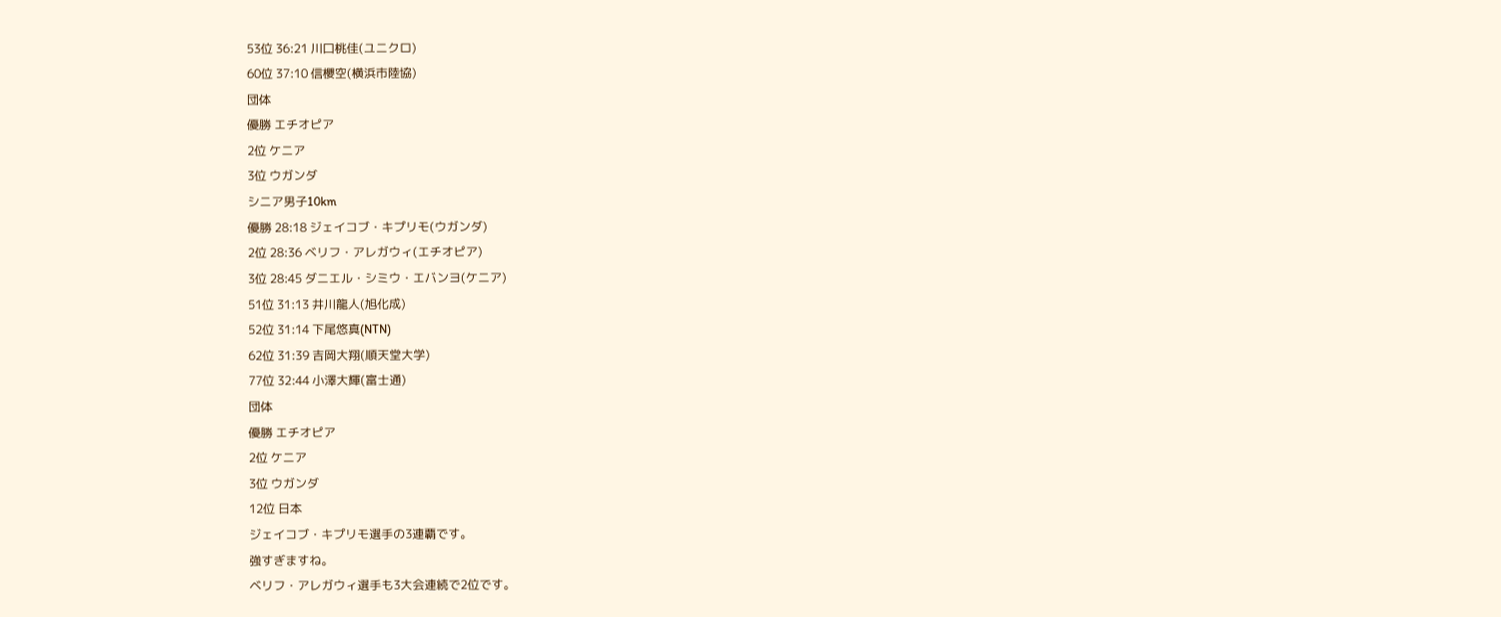53位 36:21 川口桃佳(ユニクロ)
60位 37:10 信櫻空(横浜市陸協)
団体
優勝 エチオピア
2位 ケニア
3位 ウガンダ
シニア男子10km
優勝 28:18 ジェイコブ・キプリモ(ウガンダ)
2位 28:36 ベリフ・アレガウィ(エチオピア)
3位 28:45 ダニエル・シミウ・エバンヨ(ケニア)
51位 31:13 井川龍人(旭化成)
52位 31:14 下尾悠真(NTN)
62位 31:39 吉岡大翔(順天堂大学)
77位 32:44 小澤大輝(富士通)
団体
優勝 エチオピア
2位 ケニア
3位 ウガンダ
12位 日本
ジェイコブ・キプリモ選手の3連覇です。
強すぎますね。
ベリフ・アレガウィ選手も3大会連続で2位です。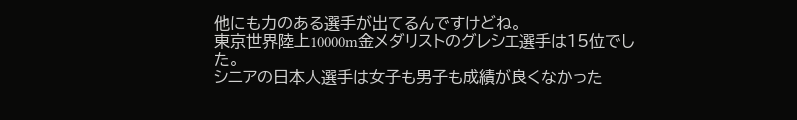他にも力のある選手が出てるんですけどね。
東京世界陸上10000m金メダリストのグレシエ選手は15位でした。
シニアの日本人選手は女子も男子も成績が良くなかった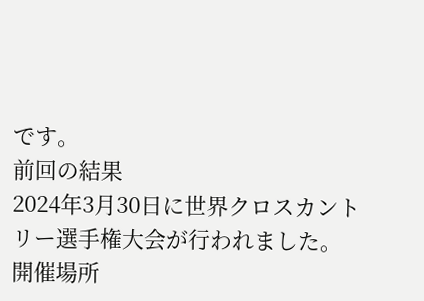です。
前回の結果
2024年3月30日に世界クロスカントリー選手権大会が行われました。 開催場所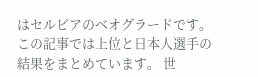はセルビアのベオグラードです。 この記事では上位と日本人選手の結果をまとめています。 世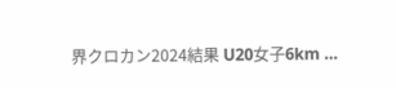界クロカン2024結果 U20女子6km …